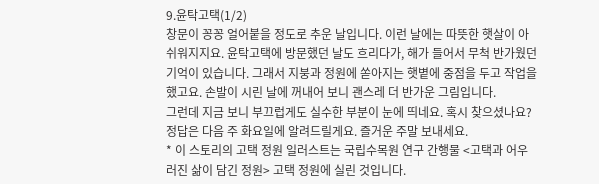9.윤탁고택(1/2)
창문이 꽁꽁 얼어붙을 정도로 추운 날입니다. 이런 날에는 따뜻한 햇살이 아쉬워지지요. 윤탁고택에 방문했던 날도 흐리다가, 해가 들어서 무척 반가웠던 기억이 있습니다. 그래서 지붕과 정원에 쏟아지는 햇볕에 중점을 두고 작업을 했고요. 손발이 시린 날에 꺼내어 보니 괜스레 더 반가운 그림입니다.
그런데 지금 보니 부끄럽게도 실수한 부분이 눈에 띄네요. 혹시 찾으셨나요? 정답은 다음 주 화요일에 알려드릴게요. 즐거운 주말 보내세요.
* 이 스토리의 고택 정원 일러스트는 국립수목원 연구 간행물 <고택과 어우러진 삶이 담긴 정원> 고택 정원에 실린 것입니다.